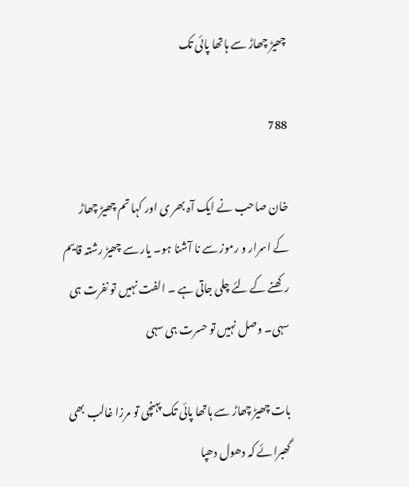چھیڑ چھاڑ سے ہاتھا پائی تک

788

خان صاحب نے ایک آہ بھر ی اور کہا تم چھیڑ چھاڑ کے اسرار و رموز سے نا آشنا ہو۔ یار سے چھیڑ رشتہ قایم رکھنے کے لئے چلی جاتی ہے ۔ الفت نہیں تو نفرت ہی سہی۔ وصل نہیں تو حسرت ہی سہی

بات چھیڑ چھاڑ سے ہاتھا پائی تک پہنچی تو مرزا غالب بھی گھبرائے کہ دھول دھپا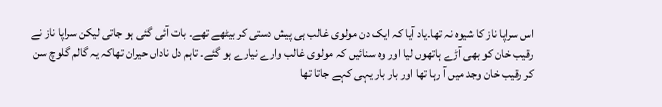اس سراپا ناز کا شیوہ نہ تھا۔یاد آیا کہ ایک دن مولوی غالب ہی پیش دستی کر بیٹھے تھے۔ بات آئی گئی ہو جاتی لیکن سراپا ناز نے رقیب خان کو بھی آڑے ہاتھوں لیا اور وہ سنائیں کہ مولوی غالب وارے نیارے ہو گئے۔ تاہم دل ناداں حیران تھاکہ یہ گالم گلوچ سن کر رقیب خان وجد میں آ رہا تھا اور بار بار یہی کہے جاتا تھا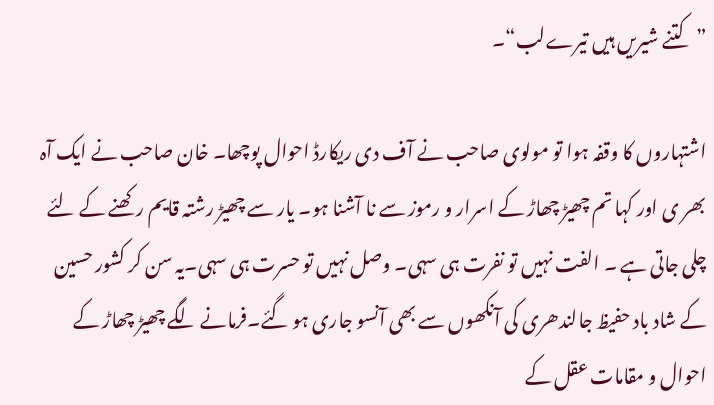”کتنے شیریں ہیں تیرےلب“۔

اشتہاروں کا وقفہ ہوا تو مولوی صاحب نے آف دی ریکارڈ احوال پوچھا۔ خان صاحب نے ایک آہ بھر ی اور کہا تم چھیڑ چھاڑ کے اسرار و رموز سے نا آشنا ہو۔ یار سے چھیڑ رشتہ قایم رکھنے کے لئے چلی جاتی ہے ۔ الفت نہیں تو نفرت ہی سہی۔ وصل نہیں تو حسرت ہی سہی۔یہ سن کر کشور حسین کے شاد باد حفیظ جالندھری کی آنکھوں سے بھی آنسو جاری ہو گئے۔فرمانے لگے چھیڑ چھاڑ کے احوال و مقامات عقل کے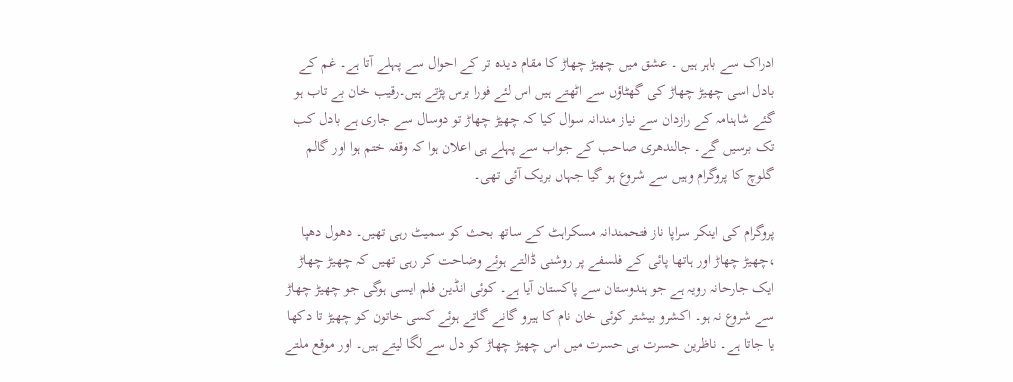ادراک سے باہر ہیں ۔ عشق میں چھیڑ چھاڑ کا مقام دیدہ تر کے احوال سے پہلے آتا ہے۔ غم کے بادل اسی چھیڑ چھاڑ کی گھٹاؤں سے اٹھتے ہیں اس لئے فورا برس پڑتے ہیں۔رقیب خان بے تاب ہو گئے شاہنامہ کے رازدان سے نیاز مندانہ سوال کیا کہ چھیڑ چھاڑ تو دوسال سے جاری ہے بادل کب تک برسیں گے۔ جالندھری صاحب کے جواب سے پہلے ہی اعلان ہوا کہ وقفہ ختم ہوا اور گالم گلوچ کا پروگرام وہیں سے شروع ہو گیا جہاں بریک آئی تھی۔

پروگرام کی اینکر سراپا ناز فتحمندانہ مسکراہٹ کے ساتھ بحث کو سمیٹ رہی تھیں۔ دھول دھپا ،چھیڑ چھاڑ اور ہاتھا پائی کے فلسفے پر روشنی ڈالتے ہوئے وضاحت کر رہی تھیں کہ چھیڑ چھاڑ ایک جارحانہ رویہ ہے جو ہندوستان سے پاکستان آیا ہے۔ کوئی انڈین فلم ایسی ہوگی جو چھیڑ چھاڑ سے شروع نہ ہو۔ اکشرو بیشتر کوئی خان نام کا ہیرو گانے گاتے ہوئے کسی خاتون کو چھیڑ تا دکھا یا جاتا ہے۔ ناظرین حسرت ہی حسرت میں اس چھیڑ چھاڑ کو دل سے لگا لیتے ہیں۔ اور موقع ملتے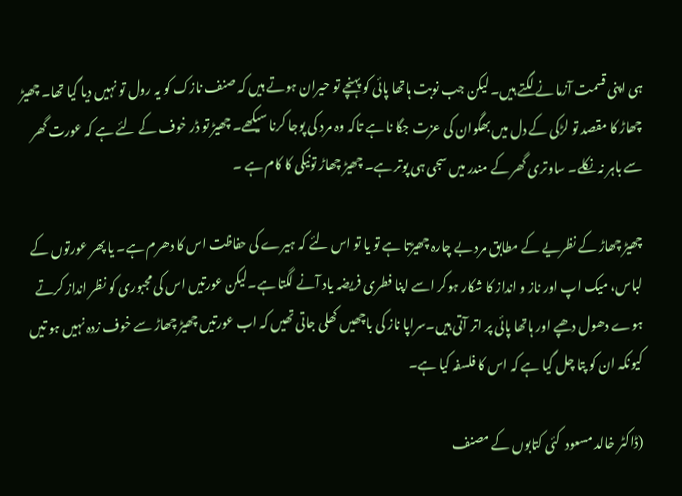ہی اپنی قسمت آزما نے لگتے ہیں۔ لیکن جب نوبت ہاتھا پائی کو پہنچے تو حیران ہوتے ہیں کہ صنف نازک کو یہ رول تو نہیں دیا گیا تھا۔ چھیڑ چھاڑ کا مقصد تو لڑکی کے دل میں بھگوان کی عزت جگا نا ہے تاکہ وہ مرد کی پوجا کرنا سیکھے۔ چھیڑ تو ڈر خوف کے لئے ہے کہ عورت گھر سے باہر نہ نکلے۔ ساوتری گھر کے مندر میں سجی ہی پوتر ہے۔ چھیڑ چھاڑ تونیکی کا کام ہے ۔

چھیڑ چھاڑ کے نظریے کے مطابق مرد بے چارہ چھیڑتا ہے تو یا تو اس لئے کہ ہیرے کی حفاظت اس کا دھرم ہے۔ یا پھر عورتوں کے لباس، میک اپ اور ناز و انداز کا شکار ہوکر اسے اپنا فطری فریضہ یاد آنے لگتا ہے۔لیکن عورتیں اس کی مجبوری کو نظر انداز کرتے ہوے دھول دھپے اور ہاتھا پائی پر اتر آتی ہیں۔سراپا ناز کی باچھیں کھلی جاتی تھیں کہ اب عورتیں چھیڑ چھاڑ سے خوف زدہ نہیں ہو تیں کیونکہ ان کو پتا چل گیا ہے کہ اس کا فلسفہ کیا ہے۔

(ڈاکٹر خالد مسعود  کئی کتابوں کے مصنف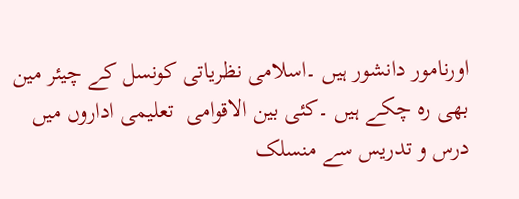اورنامور دانشور ہیں ۔اسلامی نظریاتی کونسل کے چیئر مین بھی رہ چکے ہیں ۔کئی بین الاقوامی  تعلیمی اداروں میں درس و تدریس سے منسلک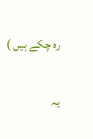رہ چکے ہیں )

یہ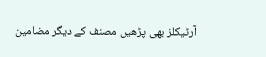آرٹیکلز بھی پڑھیں مصنف کے دیگر مضامین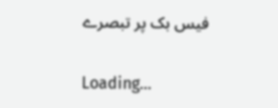فیس بک پر تبصرے

Loading...